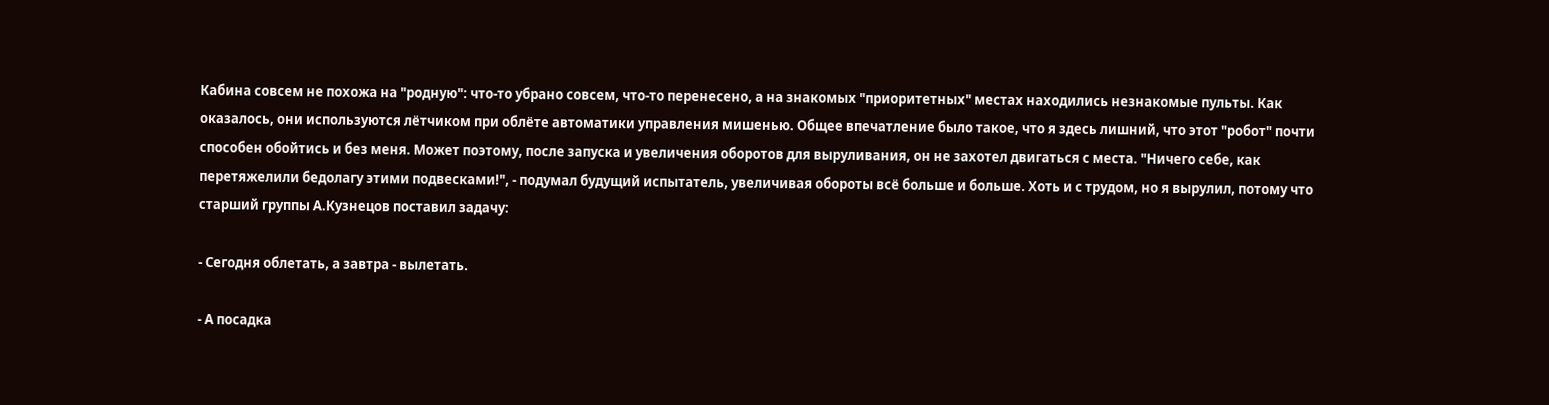Кабина совсем не похожа на "родную": что-то убрано совсем, что-то перенесено, а на знакомых "приоритетных" местах находились незнакомые пульты. Как оказалось, они используются лётчиком при облёте автоматики управления мишенью. Общее впечатление было такое, что я здесь лишний, что этот "робот" почти способен обойтись и без меня. Может поэтому, после запуска и увеличения оборотов для выруливания, он не захотел двигаться с места. "Ничего себе, как перетяжелили бедолагу этими подвесками!", - подумал будущий испытатель, увеличивая обороты всё больше и больше. Хоть и с трудом, но я вырулил, потому что старший группы А.Кузнецов поставил задачу:

- Сегодня облетать, а завтра - вылетать.

- А посадка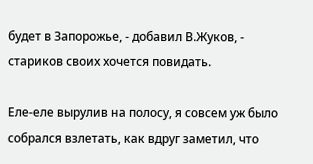будет в Запорожье, - добавил В.Жуков, - стариков своих хочется повидать.

Еле-еле вырулив на полосу, я совсем уж было собрался взлетать, как вдруг заметил, что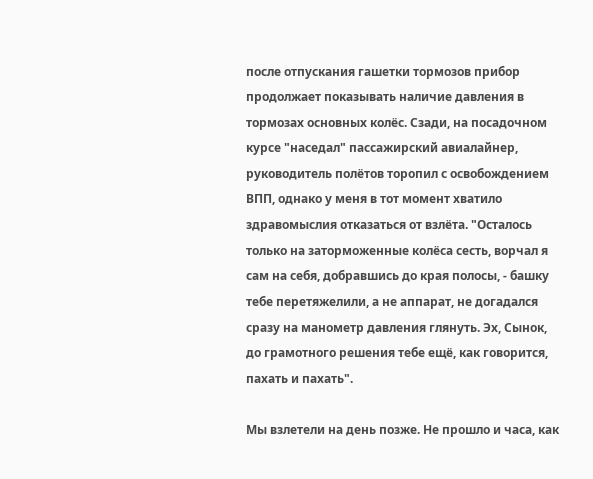после отпускания гашетки тормозов прибор продолжает показывать наличие давления в тормозах основных колёс. Сзади, на посадочном курсе "наседал" пассажирский авиалайнер, руководитель полётов торопил с освобождением ВПП, однако у меня в тот момент хватило здравомыслия отказаться от взлёта. "Осталось только на заторможенные колёса сесть, ворчал я сам на себя, добравшись до края полосы, - башку тебе перетяжелили, а не аппарат, не догадался сразу на манометр давления глянуть. Эх, Сынок, до грамотного решения тебе ещё, как говорится, пахать и пахать".

Мы взлетели на день позже. Не прошло и часа, как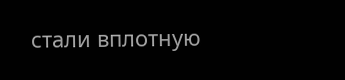стали вплотную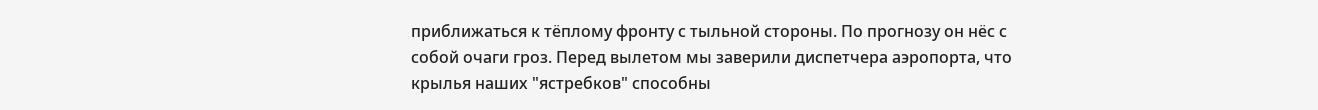приближаться к тёплому фронту с тыльной стороны. По прогнозу он нёс с собой очаги гроз. Перед вылетом мы заверили диспетчера аэропорта, что крылья наших "ястребков" способны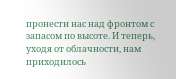пронести нас над фронтом с запасом по высоте. И теперь, уходя от облачности, нам приходилось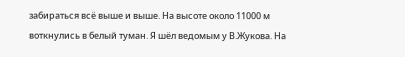забираться всё выше и выше. На высоте около 11000 м воткнулись в белый туман. Я шёл ведомым у В.Жукова. На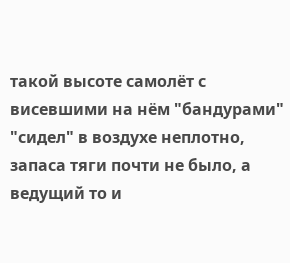такой высоте самолёт с висевшими на нём "бандурами" "сидел" в воздухе неплотно, запаса тяги почти не было, а ведущий то и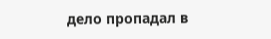дело пропадал в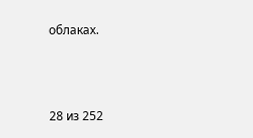облаках.



28 из 252